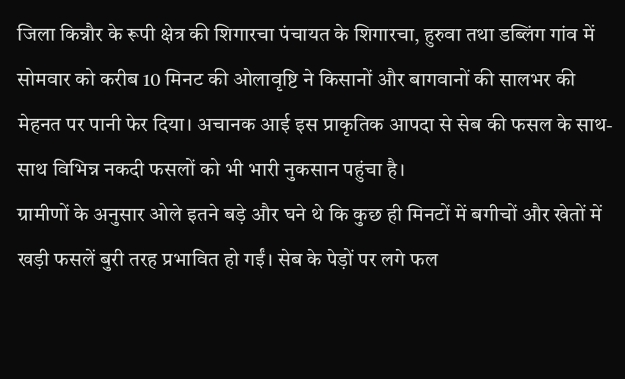जिला किन्नौर के रूपी क्षेत्र की शिगारचा पंचायत के शिगारचा, हुरुवा तथा डब्लिंग गांव में सोमवार को करीब 10 मिनट की ओलावृष्टि ने किसानों और बागवानों की सालभर की मेहनत पर पानी फेर दिया। अचानक आई इस प्राकृतिक आपदा से सेब की फसल के साथ-साथ विभिन्न नकदी फसलों को भी भारी नुकसान पहुंचा है।
ग्रामीणों के अनुसार ओले इतने बड़े और घने थे कि कुछ ही मिनटों में बगीचों और खेतों में खड़ी फसलें बुरी तरह प्रभावित हो गईं। सेब के पेड़ों पर लगे फल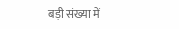बड़ी संख्या में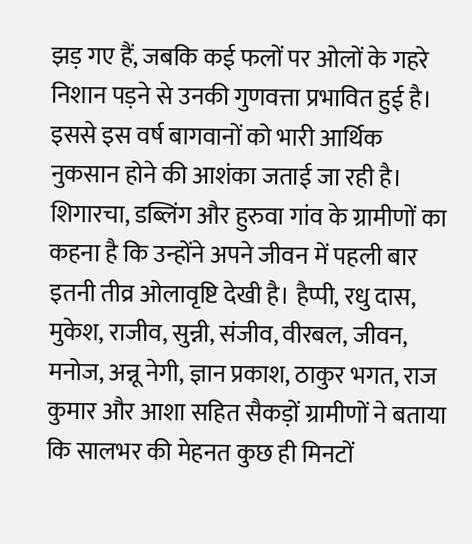झड़ गए हैं, जबकि कई फलों पर ओलों के गहरे निशान पड़ने से उनकी गुणवत्ता प्रभावित हुई है। इससे इस वर्ष बागवानों को भारी आर्थिक नुकसान होने की आशंका जताई जा रही है।
शिगारचा, डब्लिंग और हुरुवा गांव के ग्रामीणों का कहना है कि उन्होंने अपने जीवन में पहली बार इतनी तीव्र ओलावृष्टि देखी है। हैप्पी, रधु दास, मुकेश, राजीव, सुन्नी, संजीव, वीरबल, जीवन, मनोज, अन्नू नेगी, ज्ञान प्रकाश, ठाकुर भगत, राज कुमार और आशा सहित सैकड़ों ग्रामीणों ने बताया कि सालभर की मेहनत कुछ ही मिनटों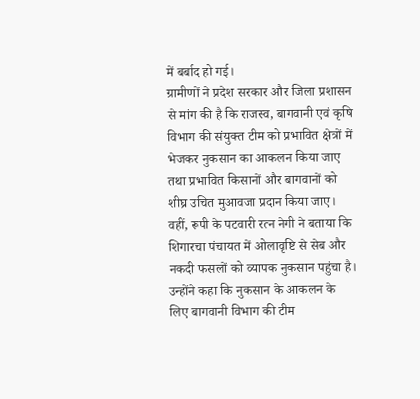में बर्बाद हो गई।
ग्रामीणों ने प्रदेश सरकार और जिला प्रशासन से मांग की है कि राजस्व, बागवानी एवं कृषि विभाग की संयुक्त टीम को प्रभावित क्षेत्रों में भेजकर नुकसान का आकलन किया जाए तथा प्रभावित किसानों और बागवानों को शीघ्र उचित मुआवजा प्रदान किया जाए।
वहीं, रूपी के पटवारी रत्न नेगी ने बताया कि शिगारचा पंचायत में ओलावृष्टि से सेब और नकदी फसलों को व्यापक नुकसान पहुंचा है। उन्होंने कहा कि नुकसान के आकलन के लिए बागवानी विभाग की टीम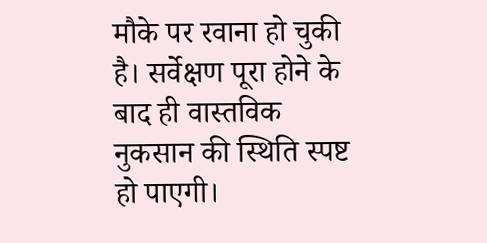मौके पर रवाना हो चुकी है। सर्वेक्षण पूरा होने के बाद ही वास्तविक नुकसान की स्थिति स्पष्ट हो पाएगी।